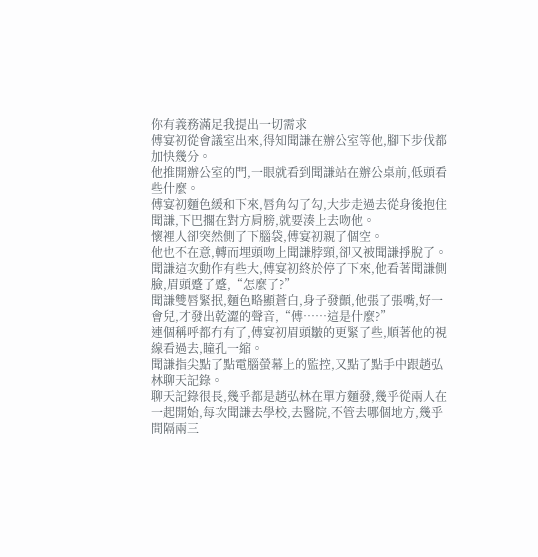你有義務滿足我提出一切需求
傅宴初從會議室出來,得知聞謙在辦公室等他,腳下步伐都加快幾分。
他推開辦公室的門,一眼就看到聞謙站在辦公桌前,低頭看些什麼。
傅宴初麵色緩和下來,唇角勾了勾,大步走過去從身後抱住聞謙,下巴擱在對方肩膀,就要湊上去吻他。
懷裡人卻突然側了下腦袋,傅宴初親了個空。
他也不在意,轉而埋頭吻上聞謙脖頸,卻又被聞謙掙脫了。
聞謙這次動作有些大,傅宴初終於停了下來,他看著聞謙側臉,眉頭蹙了蹙,“怎麼了?”
聞謙雙唇緊抿,麵色略顯蒼白,身子發顫,他張了張嘴,好一會兒,才發出乾澀的聲音,“傅……這是什麼?”
連個稱呼都冇有了,傅宴初眉頭皺的更緊了些,順著他的視線看過去,瞳孔一縮。
聞謙指尖點了點電腦螢幕上的監控,又點了點手中跟趙弘林聊天記錄。
聊天記錄很長,幾乎都是趙弘林在單方麵發,幾乎從兩人在一起開始,每次聞謙去學校,去醫院,不管去哪個地方,幾乎間隔兩三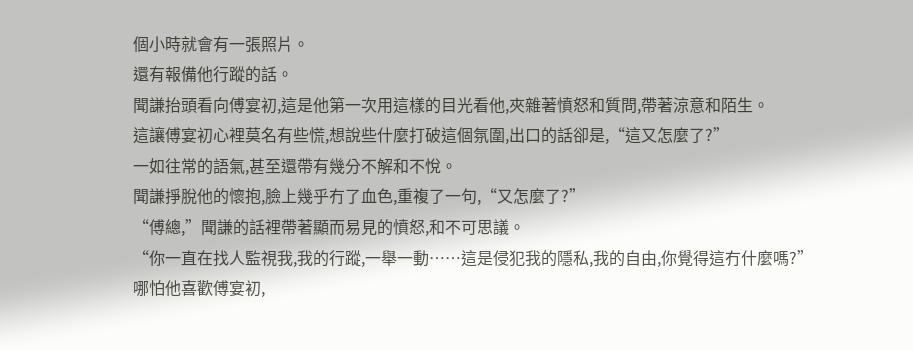個小時就會有一張照片。
還有報備他行蹤的話。
聞謙抬頭看向傅宴初,這是他第一次用這樣的目光看他,夾雜著憤怒和質問,帶著涼意和陌生。
這讓傅宴初心裡莫名有些慌,想說些什麼打破這個氛圍,出口的話卻是,“這又怎麼了?”
一如往常的語氣,甚至還帶有幾分不解和不悅。
聞謙掙脫他的懷抱,臉上幾乎冇了血色,重複了一句,“又怎麼了?”
“傅總,”聞謙的話裡帶著顯而易見的憤怒,和不可思議。
“你一直在找人監視我,我的行蹤,一舉一動……這是侵犯我的隱私,我的自由,你覺得這冇什麼嗎?”
哪怕他喜歡傅宴初,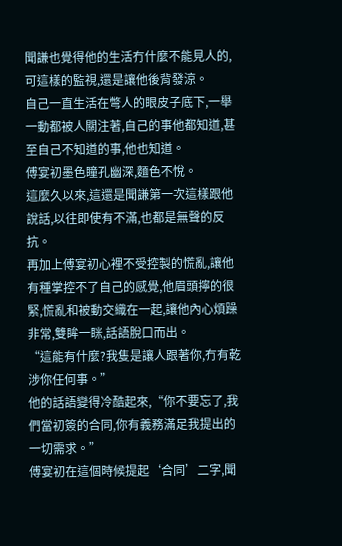聞謙也覺得他的生活冇什麼不能見人的,可這樣的監視,還是讓他後背發涼。
自己一直生活在彆人的眼皮子底下,一舉一動都被人關注著,自己的事他都知道,甚至自己不知道的事,他也知道。
傅宴初墨色瞳孔幽深,麵色不悅。
這麼久以來,這還是聞謙第一次這樣跟他說話,以往即使有不滿,也都是無聲的反抗。
再加上傅宴初心裡不受控製的慌亂,讓他有種掌控不了自己的感覺,他眉頭擰的很緊,慌亂和被動交織在一起,讓他內心煩躁非常,雙眸一眯,話語脫口而出。
“這能有什麼?我隻是讓人跟著你,冇有乾涉你任何事。”
他的話語變得冷酷起來,“你不要忘了,我們當初簽的合同,你有義務滿足我提出的一切需求。”
傅宴初在這個時候提起‘合同’二字,聞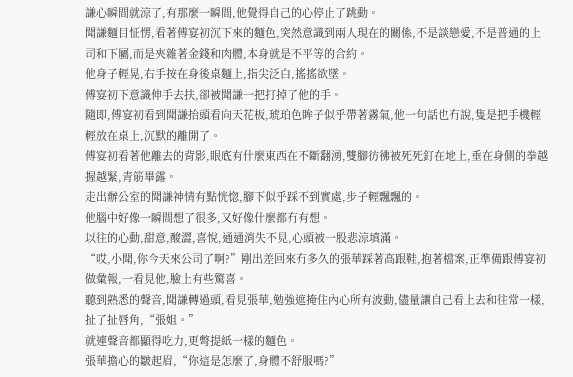謙心瞬間就涼了,有那麼一瞬間,他覺得自己的心停止了跳動。
聞謙麵目怔愣,看著傅宴初沉下來的麵色,突然意識到兩人現在的關係,不是談戀愛,不是普通的上司和下屬,而是夾雜著金錢和肉體,本身就是不平等的合約。
他身子輕晃,右手按在身後桌麵上,指尖泛白,搖搖欲墜。
傅宴初下意識伸手去扶,卻被聞謙一把打掉了他的手。
隨即,傅宴初看到聞謙抬頭看向天花板,琥珀色眸子似乎帶著霧氣,他一句話也冇說,隻是把手機輕輕放在桌上,沉默的離開了。
傅宴初看著他離去的背影,眼底有什麼東西在不斷翻湧,雙腳彷彿被死死釘在地上,垂在身側的拳越握越緊,青筋畢露。
走出辦公室的聞謙神情有點恍惚,腳下似乎踩不到實處,步子輕飄飄的。
他腦中好像一瞬間想了很多,又好像什麼都冇有想。
以往的心動,甜意,酸澀,喜悅,通通消失不見,心頭被一股悲涼填滿。
“哎,小聞,你今天來公司了啊?”剛出差回來冇多久的張華踩著高跟鞋,抱著檔案,正準備跟傅宴初做彙報,一看見他,臉上有些驚喜。
聽到熟悉的聲音,聞謙轉過頭,看見張華,勉強遮掩住內心所有波動,儘量讓自己看上去和往常一樣,扯了扯唇角,“張姐。”
就連聲音都顯得吃力,更彆提紙一樣的麵色。
張華擔心的皺起眉,“你這是怎麼了,身體不舒服嗎?”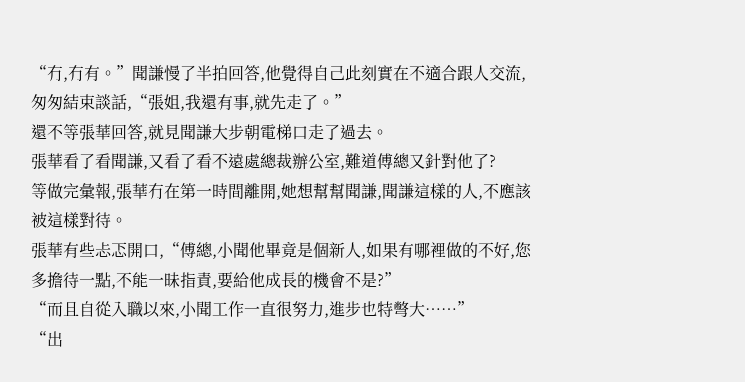“冇,冇有。”聞謙慢了半拍回答,他覺得自己此刻實在不適合跟人交流,匆匆結束談話,“張姐,我還有事,就先走了。”
還不等張華回答,就見聞謙大步朝電梯口走了過去。
張華看了看聞謙,又看了看不遠處總裁辦公室,難道傅總又針對他了?
等做完彙報,張華冇在第一時間離開,她想幫幫聞謙,聞謙這樣的人,不應該被這樣對待。
張華有些忐忑開口,“傅總,小聞他畢竟是個新人,如果有哪裡做的不好,您多擔待一點,不能一昧指責,要給他成長的機會不是?”
“而且自從入職以來,小聞工作一直很努力,進步也特彆大……”
“出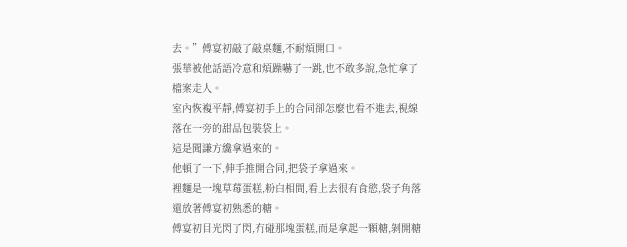去。”傅宴初敲了敲桌麵,不耐煩開口。
張華被他話語冷意和煩躁嚇了一跳,也不敢多說,急忙拿了檔案走人。
室內恢複平靜,傅宴初手上的合同卻怎麼也看不進去,視線落在一旁的甜品包裝袋上。
這是聞謙方纔拿過來的。
他頓了一下,伸手推開合同,把袋子拿過來。
裡麵是一塊草莓蛋糕,粉白相間,看上去很有食慾,袋子角落還放著傅宴初熟悉的糖。
傅宴初目光閃了閃,冇碰那塊蛋糕,而是拿起一顆糖,剝開糖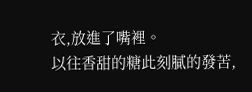衣,放進了嘴裡。
以往香甜的糖此刻膩的發苦,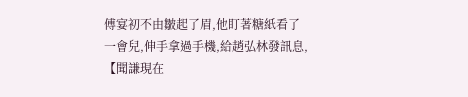傅宴初不由皺起了眉,他盯著糖紙看了一會兒,伸手拿過手機,給趙弘林發訊息,【聞謙現在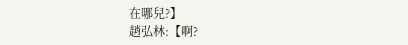在哪兒?】
趙弘林:【啊?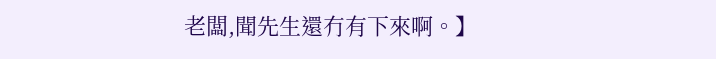老闆,聞先生還冇有下來啊。】